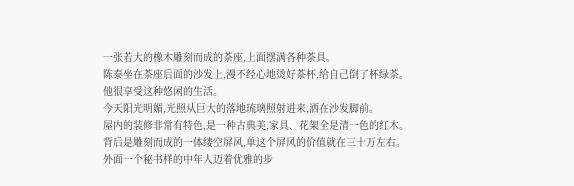一张若大的橡木雕刻而成的茶座,上面摆满各种茶具。
陈泰坐在茶座后面的沙发上,漫不经心地烫好茶杯,给自己倒了杯绿茶。
他很享受这种悠闲的生活。
今天阳光明媚,光照从巨大的落地琉璃照射进来,洒在沙发脚前。
屋内的装修非常有特色,是一种古典美,家具、花架全是清一色的红木。
背后是雕刻而成的一体缕空屏风,单这个屏风的价值就在三十万左右。
外面一个秘书样的中年人迈着优雅的步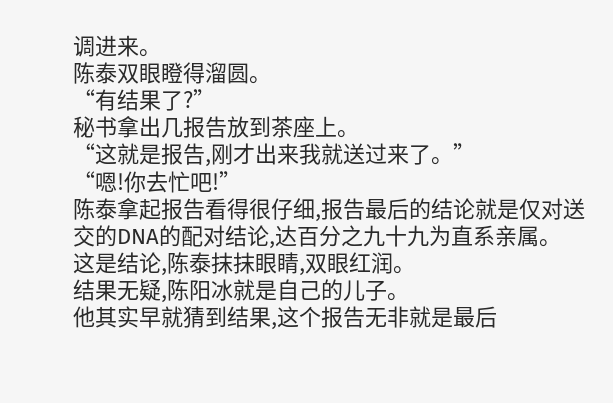调进来。
陈泰双眼瞪得溜圆。
“有结果了?”
秘书拿出几报告放到茶座上。
“这就是报告,刚才出来我就送过来了。”
“嗯!你去忙吧!”
陈泰拿起报告看得很仔细,报告最后的结论就是仅对送交的DNA的配对结论,达百分之九十九为直系亲属。
这是结论,陈泰抹抹眼睛,双眼红润。
结果无疑,陈阳冰就是自己的儿子。
他其实早就猜到结果,这个报告无非就是最后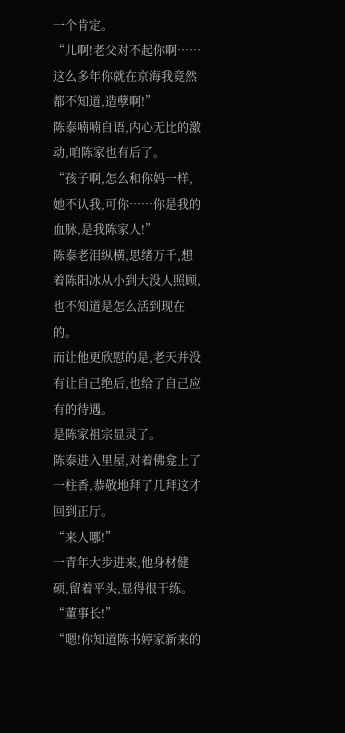一个肯定。
“儿啊!老父对不起你啊……这么多年你就在京海我竟然都不知道,造孽啊!”
陈泰喃喃自语,内心无比的激动,咱陈家也有后了。
“孩子啊,怎么和你妈一样,她不认我,可你……你是我的血脉,是我陈家人!”
陈泰老泪纵横,思绪万千,想着陈阳冰从小到大没人照顾,也不知道是怎么活到现在的。
而让他更欣慰的是,老天并没有让自己绝后,也给了自己应有的待遇。
是陈家祖宗显灵了。
陈泰进入里屋,对着佛龛上了一柱香,恭敬地拜了几拜这才回到正厅。
“来人哪!”
一青年大步进来,他身材健硕,留着平头,显得很干练。
“董事长!”
“嗯!你知道陈书婷家新来的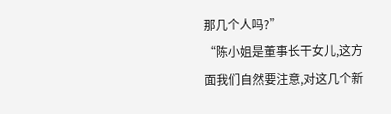那几个人吗?”
“陈小姐是董事长干女儿,这方面我们自然要注意,对这几个新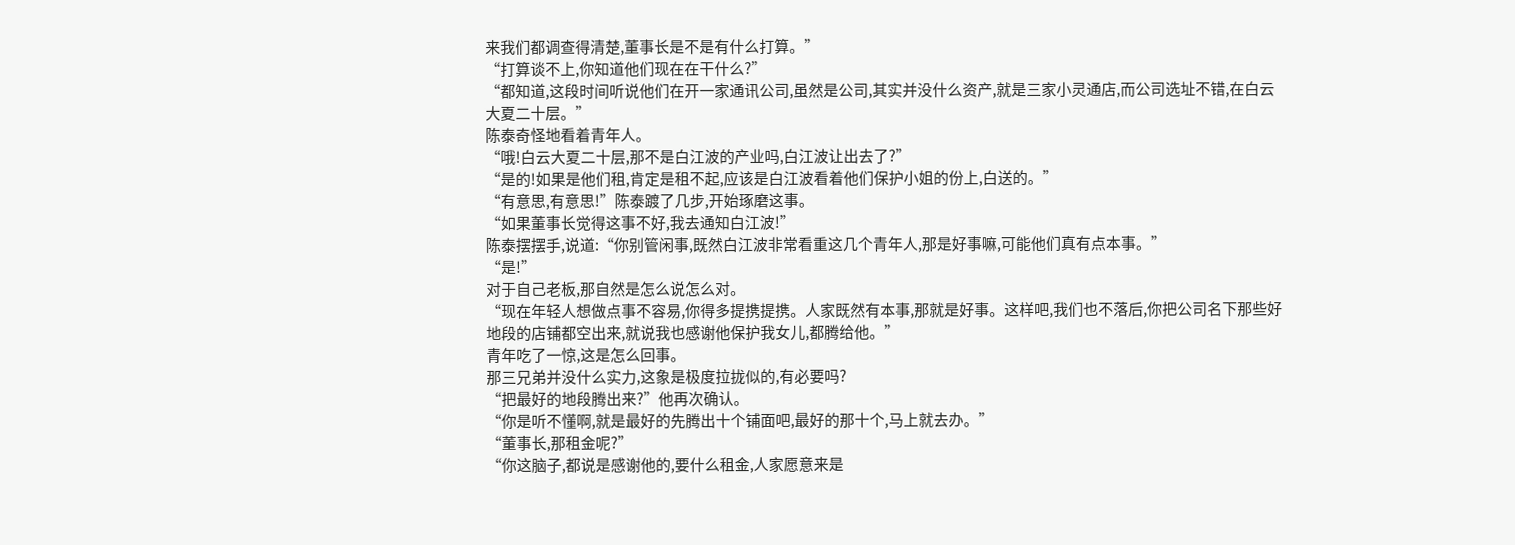来我们都调查得清楚,董事长是不是有什么打算。”
“打算谈不上,你知道他们现在在干什么?”
“都知道,这段时间听说他们在开一家通讯公司,虽然是公司,其实并没什么资产,就是三家小灵通店,而公司选址不错,在白云大夏二十层。”
陈泰奇怪地看着青年人。
“哦!白云大夏二十层,那不是白江波的产业吗,白江波让出去了?”
“是的!如果是他们租,肯定是租不起,应该是白江波看着他们保护小姐的份上,白送的。”
“有意思,有意思!”陈泰踱了几步,开始琢磨这事。
“如果董事长觉得这事不好,我去通知白江波!”
陈泰摆摆手,说道:“你别管闲事,既然白江波非常看重这几个青年人,那是好事嘛,可能他们真有点本事。”
“是!”
对于自己老板,那自然是怎么说怎么对。
“现在年轻人想做点事不容易,你得多提携提携。人家既然有本事,那就是好事。这样吧,我们也不落后,你把公司名下那些好地段的店铺都空出来,就说我也感谢他保护我女儿,都腾给他。”
青年吃了一惊,这是怎么回事。
那三兄弟并没什么实力,这象是极度拉拢似的,有必要吗?
“把最好的地段腾出来?”他再次确认。
“你是听不懂啊,就是最好的先腾出十个铺面吧,最好的那十个,马上就去办。”
“董事长,那租金呢?”
“你这脑子,都说是感谢他的,要什么租金,人家愿意来是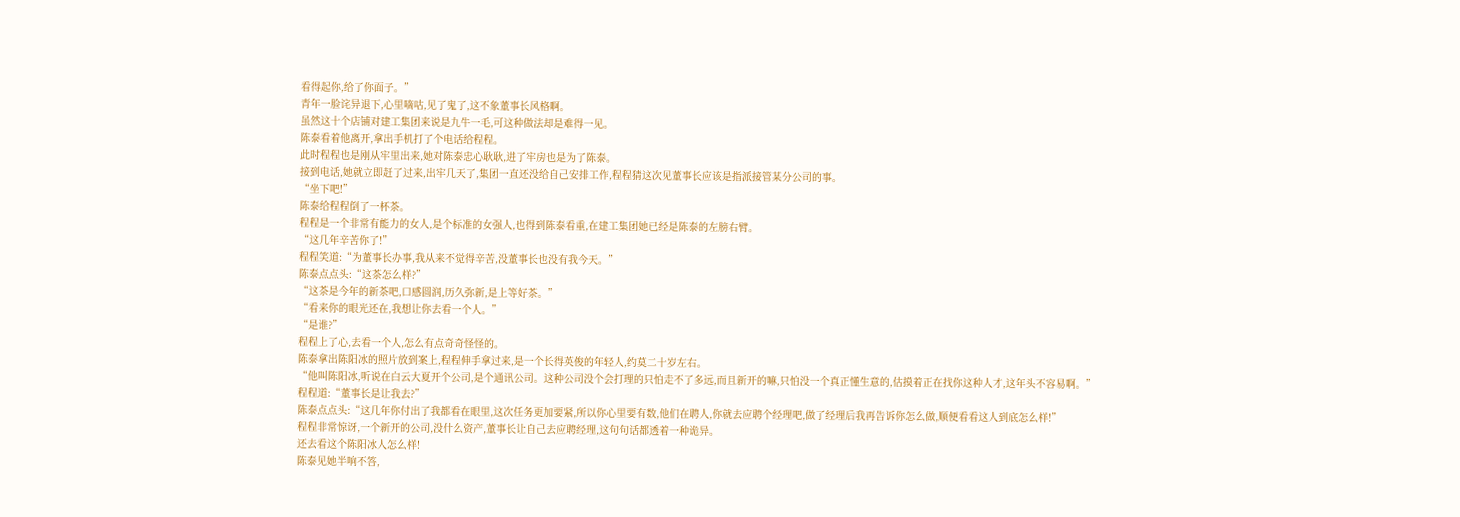看得起你,给了你面子。”
青年一脸诧异退下,心里嘀咕,见了鬼了,这不象董事长风格啊。
虽然这十个店铺对建工集团来说是九牛一毛,可这种做法却是难得一见。
陈泰看着他离开,拿出手机打了个电话给程程。
此时程程也是刚从牢里出来,她对陈泰忠心耿耿,进了牢房也是为了陈泰。
接到电话,她就立即赶了过来,出牢几天了,集团一直还没给自己安排工作,程程猜这次见董事长应该是指派接管某分公司的事。
“坐下吧!”
陈泰给程程倒了一杯茶。
程程是一个非常有能力的女人,是个标准的女强人,也得到陈泰看重,在建工集团她已经是陈泰的左膀右臂。
“这几年辛苦你了!”
程程笑道:“为董事长办事,我从来不觉得辛苦,没董事长也没有我今天。”
陈泰点点头:“这茶怎么样?”
“这茶是今年的新茶吧,口感圆润,历久弥新,是上等好茶。”
“看来你的眼光还在,我想让你去看一个人。”
“是谁?”
程程上了心,去看一个人,怎么有点奇奇怪怪的。
陈泰拿出陈阳冰的照片放到案上,程程伸手拿过来,是一个长得英俊的年轻人,约莫二十岁左右。
“他叫陈阳冰,听说在白云大夏开个公司,是个通讯公司。这种公司没个会打理的只怕走不了多远,而且新开的嘛,只怕没一个真正懂生意的,估摸着正在找你这种人才,这年头不容易啊。”
程程道:“董事长是让我去?”
陈泰点点头:“这几年你付出了我都看在眼里,这次任务更加要紧,所以你心里要有数,他们在聘人,你就去应聘个经理吧,做了经理后我再告诉你怎么做,顺便看看这人到底怎么样!”
程程非常惊讶,一个新开的公司,没什么资产,董事长让自己去应聘经理,这句句话都透着一种诡异。
还去看这个陈阳冰人怎么样!
陈泰见她半响不答,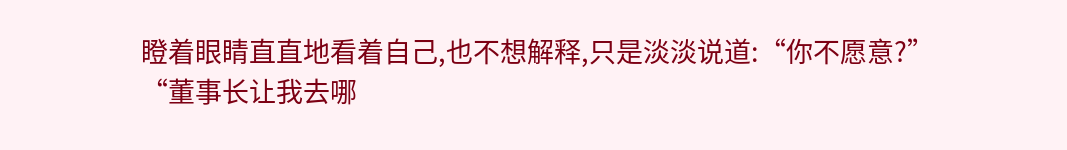瞪着眼睛直直地看着自己,也不想解释,只是淡淡说道:“你不愿意?”
“董事长让我去哪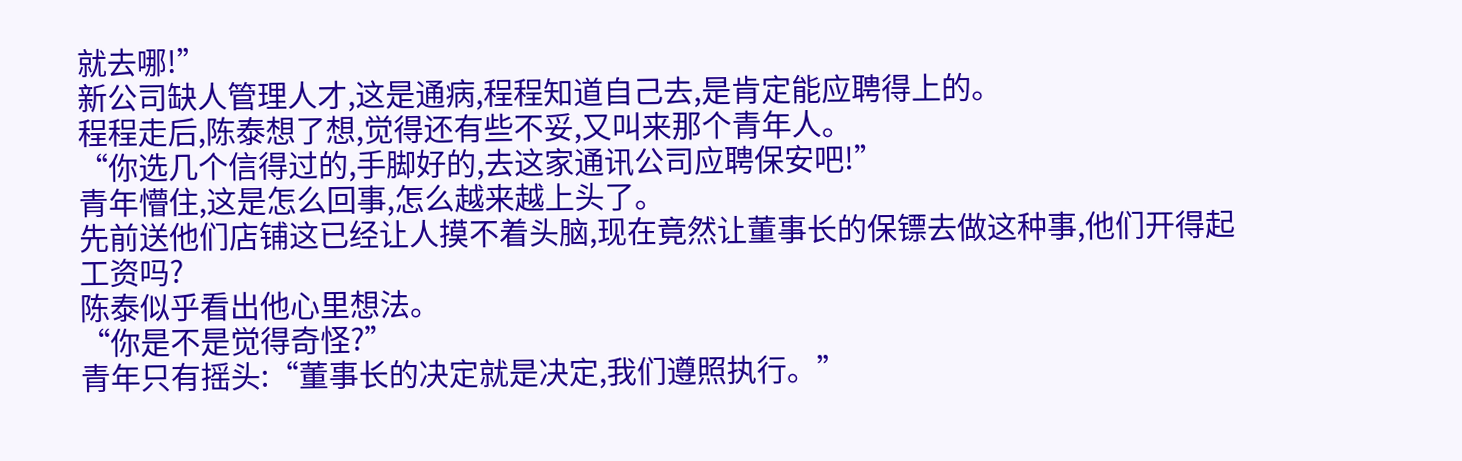就去哪!”
新公司缺人管理人才,这是通病,程程知道自己去,是肯定能应聘得上的。
程程走后,陈泰想了想,觉得还有些不妥,又叫来那个青年人。
“你选几个信得过的,手脚好的,去这家通讯公司应聘保安吧!”
青年懵住,这是怎么回事,怎么越来越上头了。
先前送他们店铺这已经让人摸不着头脑,现在竟然让董事长的保镖去做这种事,他们开得起工资吗?
陈泰似乎看出他心里想法。
“你是不是觉得奇怪?”
青年只有摇头:“董事长的决定就是决定,我们遵照执行。”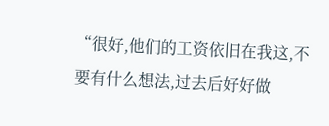“很好,他们的工资依旧在我这,不要有什么想法,过去后好好做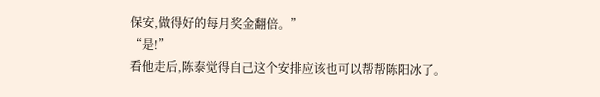保安,做得好的每月奖金翻倍。”
“是!”
看他走后,陈泰觉得自己这个安排应该也可以帮帮陈阳冰了。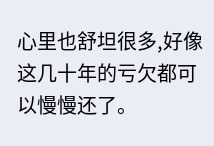心里也舒坦很多,好像这几十年的亏欠都可以慢慢还了。